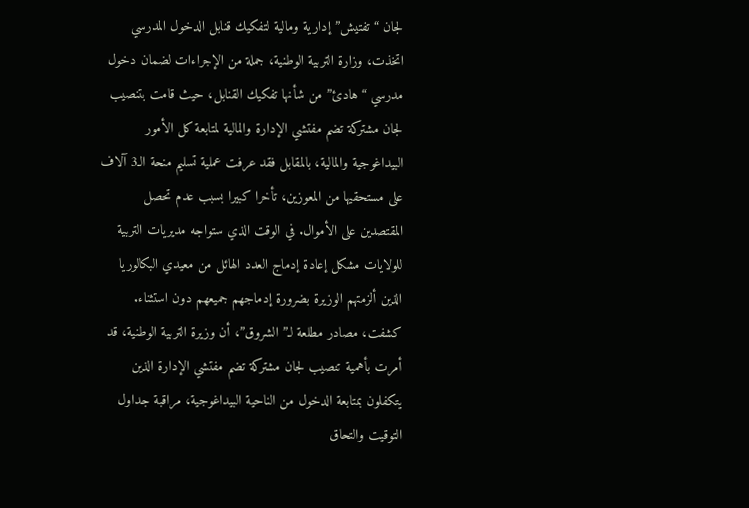لجان “تفتيش” إدارية ومالية لتفكيك قنابل الدخول المدرسي
اتخذت، وزارة التربية الوطنية، جملة من الإجراءات لضمان دخول مدرسي “هادئ” من شأنها تفكيك القنابل، حيث قامت بتنصيب لجان مشتركة تضم مفتشي الإدارة والمالية لمتابعة كل الأمور البيداغوجية والمالية، بالمقابل فقد عرفت عملية تسليم منحة الـ3 آلاف على مستحقيها من المعوزين، تأخرا كبيرا بسبب عدم تحصل المقتصدين على الأموال. في الوقت الذي ستواجه مديريات التربية للولايات مشكل إعادة إدماج العدد الهائل من معيدي البكالوريا الذين ألزمتهم الوزيرة بضرورة إدماجهم جميعهم دون استثناء.
كشفت، مصادر مطلعة لـ”الشروق”، أن وزيرة التربية الوطنية، قد أمرت بأهمية تنصيب لجان مشتركة تضم مفتشي الإدارة الذين يتكفلون بمتابعة الدخول من الناحية البيداغوجية، مراقبة جداول التوقيت والتحاق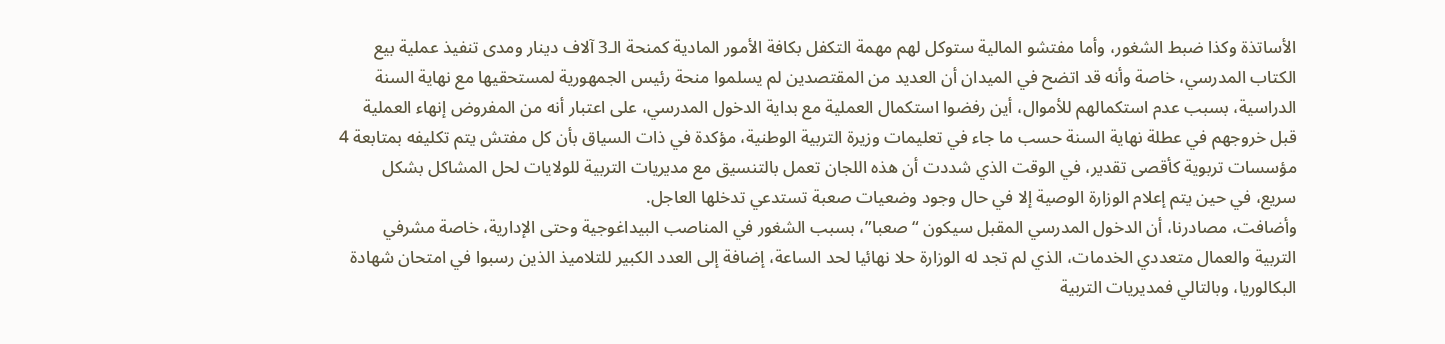الأساتذة وكذا ضبط الشغور، وأما مفتشو المالية ستوكل لهم مهمة التكفل بكافة الأمور المادية كمنحة الـ3 آلاف دينار ومدى تنفيذ عملية بيع الكتاب المدرسي، خاصة وأنه قد اتضح في الميدان أن العديد من المقتصدين لم يسلموا منحة رئيس الجمهورية لمستحقيها مع نهاية السنة الدراسية، بسبب عدم استكمالهم للأموال، أين رفضوا استكمال العملية مع بداية الدخول المدرسي، على اعتبار أنه من المفروض إنهاء العملية قبل خروجهم في عطلة نهاية السنة حسب ما جاء في تعليمات وزيرة التربية الوطنية، مؤكدة في ذات السياق بأن كل مفتش يتم تكليفه بمتابعة 4 مؤسسات تربوية كأقصى تقدير، في الوقت الذي شددت أن هذه اللجان تعمل بالتنسيق مع مديريات التربية للولايات لحل المشاكل بشكل سريع، في حين يتم إعلام الوزارة الوصية إلا في حال وجود وضعيات صعبة تستدعي تدخلها العاجل.
وأضافت، مصادرنا، أن الدخول المدرسي المقبل سيكون “صعبا”، بسبب الشغور في المناصب البيداغوجية وحتى الإدارية، خاصة مشرفي التربية والعمال متعددي الخدمات، الذي لم تجد له الوزارة حلا نهائيا لحد الساعة، إضافة إلى العدد الكبير للتلاميذ الذين رسبوا في امتحان شهادة البكالوريا، وبالتالي فمديريات التربية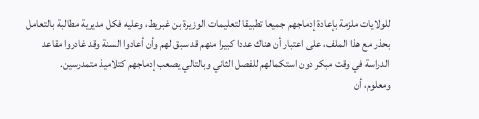للولايات ملزمة بإعادة إدماجهم جميعا تطبيقا لتعليمات الوزيرة بن غبريط، وعليه فكل مديرية مطالبة بالتعامل بحذر مع هذا الملف، على اعتبار أن هناك عددا كبيرا منهم قد سبق لهم وأن أعادوا السنة وقد غادروا مقاعد الدراسة في وقت مبكر دون استكمالهم للفصل الثاني وبالتالي يصعب إدماجهم كتلاميذ متمدرسين.
ومعلوم، أن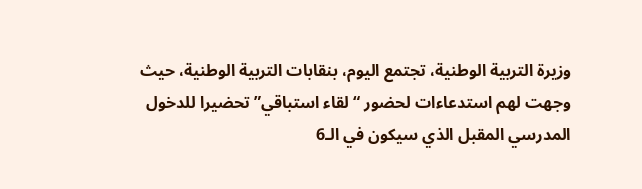وزيرة التربية الوطنية، تجتمع اليوم، بنقابات التربية الوطنية، حيث وجهت لهم استدعاءات لحضور “لقاء استباقي” تحضيرا للدخول المدرسي المقبل الذي سيكون في الـ6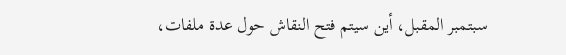سبتمبر المقبل، أين سيتم فتح النقاش حول عدة ملفات،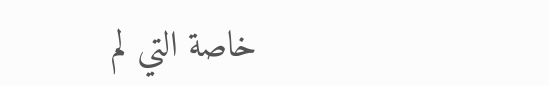خاصة التي لم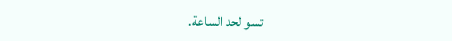تسو لحد الساعة.